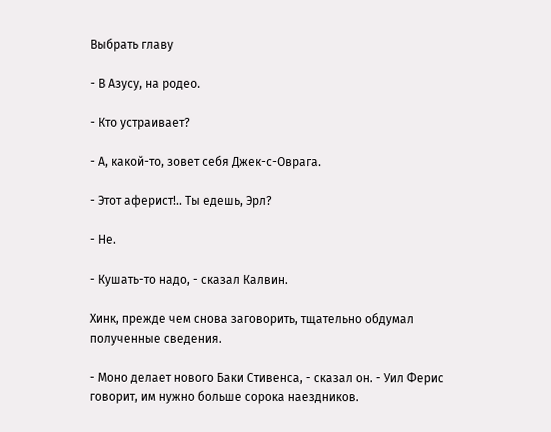Выбрать главу

- В Азусу, на родео.

- Кто устраивает?

- А, какой-то, зовет себя Джек-с-Оврага.

- Этот аферист!.. Ты едешь, Эрл?

- Не.

- Кушать-то надо, - сказал Калвин.

Хинк, прежде чем снова заговорить, тщательно обдумал полученные сведения.

- Моно делает нового Баки Стивенса, - сказал он. - Уил Ферис говорит, им нужно больше сорока наездников.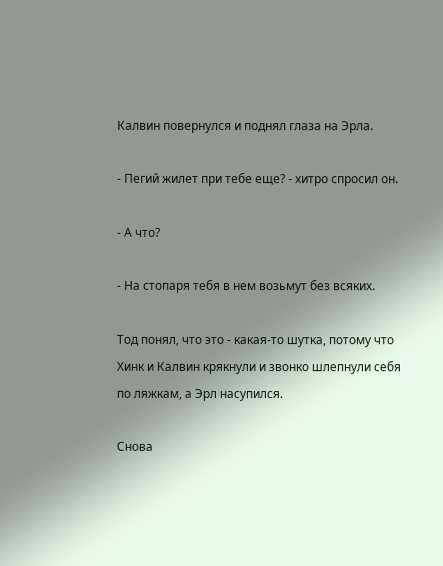Калвин повернулся и поднял глаза на Эрла.

- Пегий жилет при тебе еще? - хитро спросил он.

- А что?

- На стопаря тебя в нем возьмут без всяких.

Тод понял, что это - какая-то шутка, потому что Хинк и Калвин крякнули и звонко шлепнули себя по ляжкам, а Эрл насупился.

Снова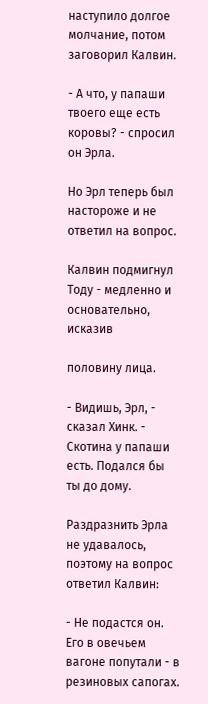наступило долгое молчание, потом заговорил Калвин.

- А что, у папаши твоего еще есть коровы? - спросил он Эрла.

Но Эрл теперь был настороже и не ответил на вопрос.

Калвин подмигнул Тоду - медленно и основательно, исказив

половину лица.

- Видишь, Эрл, - сказал Хинк. - Скотина у папаши есть. Подался бы ты до дому.

Раздразнить Эрла не удавалось, поэтому на вопрос ответил Калвин:

- Не подастся он. Его в овечьем вагоне попутали - в резиновых сапогах.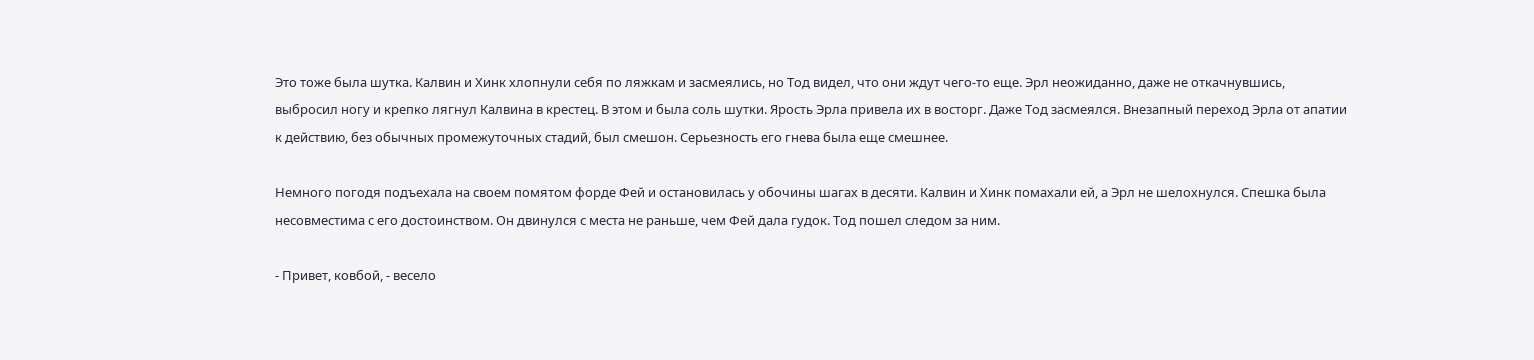Это тоже была шутка. Калвин и Хинк хлопнули себя по ляжкам и засмеялись, но Тод видел, что они ждут чего-то еще. Эрл неожиданно, даже не откачнувшись, выбросил ногу и крепко лягнул Калвина в крестец. В этом и была соль шутки. Ярость Эрла привела их в восторг. Даже Тод засмеялся. Внезапный переход Эрла от апатии к действию, без обычных промежуточных стадий, был смешон. Серьезность его гнева была еще смешнее.

Немного погодя подъехала на своем помятом форде Фей и остановилась у обочины шагах в десяти. Калвин и Хинк помахали ей, а Эрл не шелохнулся. Спешка была несовместима с его достоинством. Он двинулся с места не раньше, чем Фей дала гудок. Тод пошел следом за ним.

- Привет, ковбой, - весело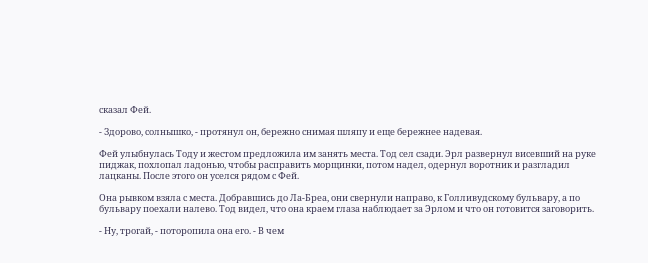сказал Фей.

- Здорово, солнышко, - протянул он, бережно снимая шляпу и еще бережнее надевая.

Фей улыбнулась Тоду и жестом предложила им занять места. Тод сел сзади. Эрл развернул висевший на руке пиджак, похлопал ладонью, чтобы расправить морщинки, потом надел, одернул воротник и разгладил лацканы. После этого он уселся рядом с Фей.

Она рывком взяла с места. Добравшись до Ла-Бреа, они свернули направо, к Голливудскому бульвару, а по бульвару поехали налево. Тод видел, что она краем глаза наблюдает за Эрлом и что он готовится заговорить.

- Ну, трогай, - поторопила она его. - В чем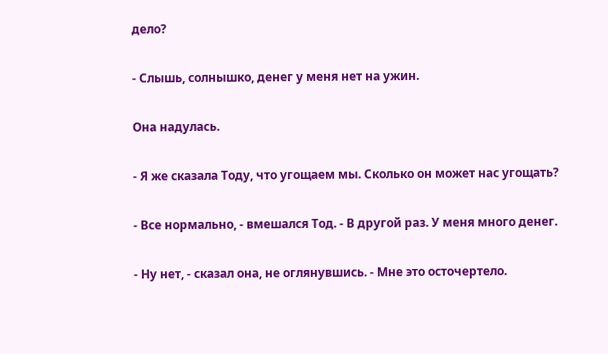дело?

- Слышь, солнышко, денег у меня нет на ужин.

Она надулась.

- Я же сказала Тоду, что угощаем мы. Сколько он может нас угощать?

- Все нормально, - вмешался Тод. - В другой раз. У меня много денег.

- Ну нет, - сказал она, не оглянувшись. - Мне это осточертело.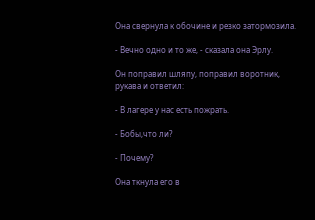Она свернула к обочине и резко затормозила.

- Вечно одно и то же, - сказала она Эрлу.

Он поправил шляпу, поправил воротник, рукава и ответил:

- В лагере у нас есть пожрать.

- Бобы,что ли?

- Почему?

Она ткнула его в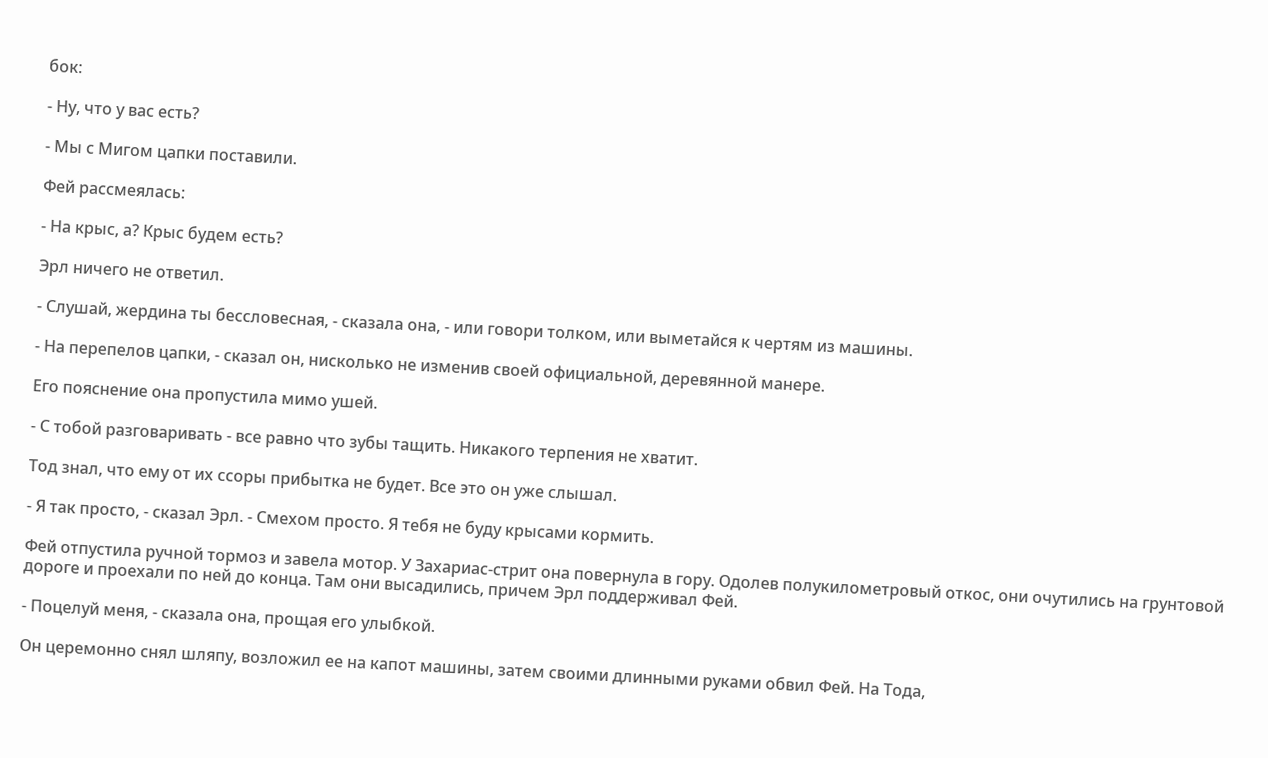бок:

- Ну, что у вас есть?

- Мы с Мигом цапки поставили.

Фей рассмеялась:

- На крыс, а? Крыс будем есть?

Эрл ничего не ответил.

- Слушай, жердина ты бессловесная, - сказала она, - или говори толком, или выметайся к чертям из машины.

- На перепелов цапки, - сказал он, нисколько не изменив своей официальной, деревянной манере.

Его пояснение она пропустила мимо ушей.

- С тобой разговаривать - все равно что зубы тащить. Никакого терпения не хватит.

Тод знал, что ему от их ссоры прибытка не будет. Все это он уже слышал.

- Я так просто, - сказал Эрл. - Смехом просто. Я тебя не буду крысами кормить.

Фей отпустила ручной тормоз и завела мотор. У Захариас-стрит она повернула в гору. Одолев полукилометровый откос, они очутились на грунтовой дороге и проехали по ней до конца. Там они высадились, причем Эрл поддерживал Фей.

- Поцелуй меня, - сказала она, прощая его улыбкой.

Он церемонно снял шляпу, возложил ее на капот машины, затем своими длинными руками обвил Фей. На Тода,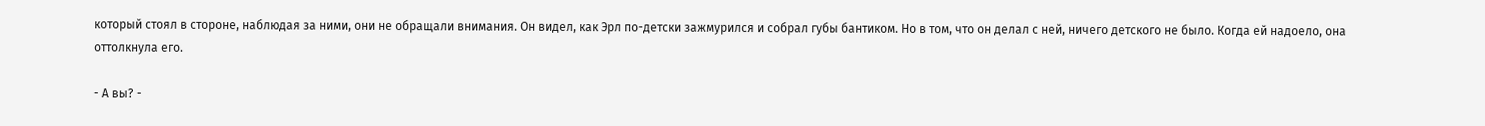который стоял в стороне, наблюдая за ними, они не обращали внимания. Он видел, как Эрл по-детски зажмурился и собрал губы бантиком. Но в том, что он делал с ней, ничего детского не было. Когда ей надоело, она оттолкнула его.

- А вы? -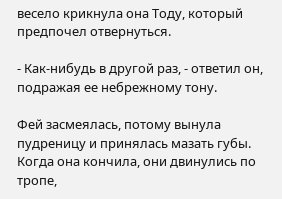весело крикнула она Тоду, который предпочел отвернуться.

- Как-нибудь в другой раз, - ответил он, подражая ее небрежному тону.

Фей засмеялась, потому вынула пудреницу и принялась мазать губы. Когда она кончила, они двинулись по тропе,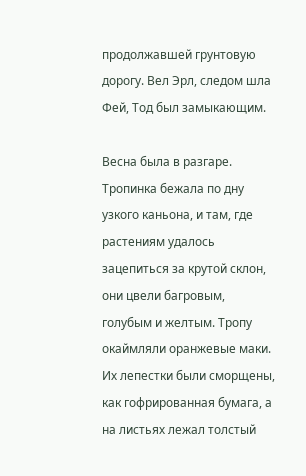продолжавшей грунтовую дорогу. Вел Эрл, следом шла Фей, Тод был замыкающим.

Весна была в разгаре. Тропинка бежала по дну узкого каньона, и там, где растениям удалось зацепиться за крутой склон, они цвели багровым, голубым и желтым. Тропу окаймляли оранжевые маки. Их лепестки были сморщены, как гофрированная бумага, а на листьях лежал толстый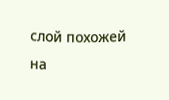слой похожей на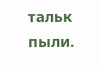тальк пыли.